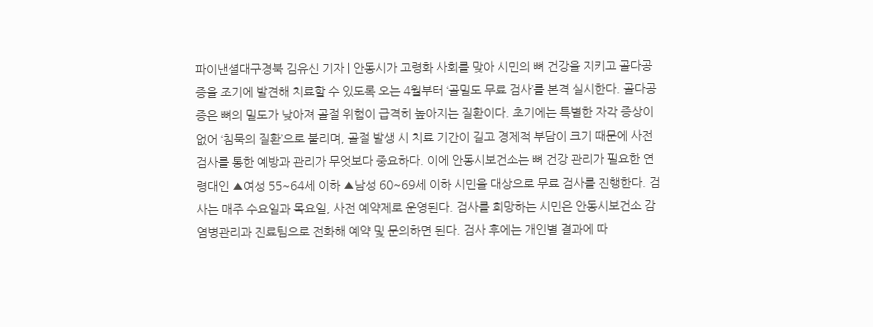파이낸셜대구경북 김유신 기자 | 안동시가 고령화 사회를 맞아 시민의 뼈 건강을 지키고 골다공증을 조기에 발견해 치료할 수 있도록 오는 4월부터 ‘골밀도 무료 검사’를 본격 실시한다. 골다공증은 뼈의 밀도가 낮아져 골절 위험이 급격히 높아지는 질환이다. 초기에는 특별한 자각 증상이 없어 ‘침묵의 질환’으로 불리며, 골절 발생 시 치료 기간이 길고 경제적 부담이 크기 때문에 사전 검사를 통한 예방과 관리가 무엇보다 중요하다. 이에 안동시보건소는 뼈 건강 관리가 필요한 연령대인 ▲여성 55~64세 이하 ▲남성 60~69세 이하 시민을 대상으로 무료 검사를 진행한다. 검사는 매주 수요일과 목요일, 사전 예약제로 운영된다. 검사를 희망하는 시민은 안동시보건소 감염병관리과 진료팀으로 전화해 예약 및 문의하면 된다. 검사 후에는 개인별 결과에 따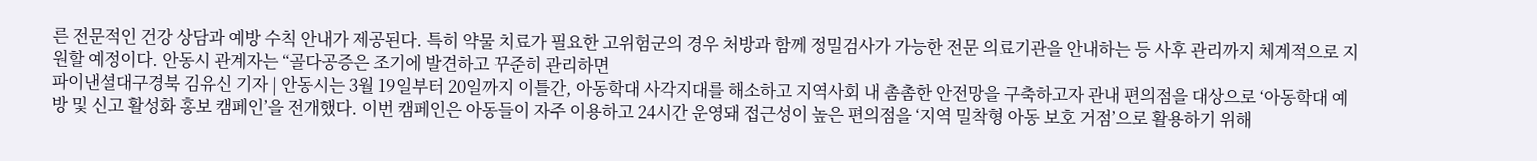른 전문적인 건강 상담과 예방 수칙 안내가 제공된다. 특히 약물 치료가 필요한 고위험군의 경우 처방과 함께 정밀검사가 가능한 전문 의료기관을 안내하는 등 사후 관리까지 체계적으로 지원할 예정이다. 안동시 관계자는 “골다공증은 조기에 발견하고 꾸준히 관리하면
파이낸셜대구경북 김유신 기자 | 안동시는 3월 19일부터 20일까지 이틀간, 아동학대 사각지대를 해소하고 지역사회 내 촘촘한 안전망을 구축하고자 관내 편의점을 대상으로 ‘아동학대 예방 및 신고 활성화 홍보 캠페인’을 전개했다. 이번 캠페인은 아동들이 자주 이용하고 24시간 운영돼 접근성이 높은 편의점을 ‘지역 밀착형 아동 보호 거점’으로 활용하기 위해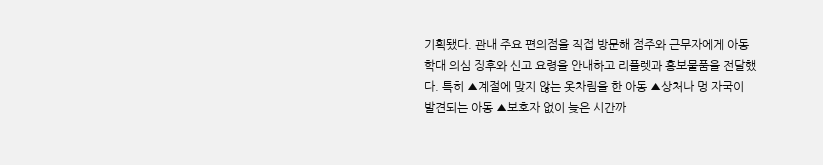기획됐다. 관내 주요 편의점을 직접 방문해 점주와 근무자에게 아동학대 의심 징후와 신고 요령을 안내하고 리플렛과 홍보물품을 전달했다. 특히 ▲계절에 맞지 않는 옷차림을 한 아동 ▲상처나 멍 자국이 발견되는 아동 ▲보호자 없이 늦은 시간까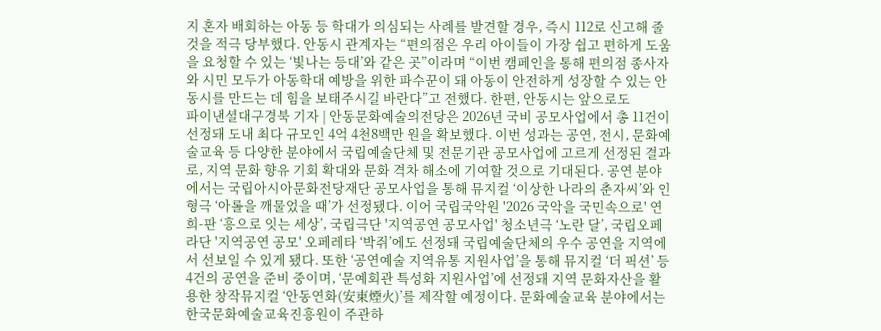지 혼자 배회하는 아동 등 학대가 의심되는 사례를 발견할 경우, 즉시 112로 신고해 줄 것을 적극 당부했다. 안동시 관계자는 “편의점은 우리 아이들이 가장 쉽고 편하게 도움을 요청할 수 있는 ‘빛나는 등대’와 같은 곳”이라며 “이번 캠페인을 통해 편의점 종사자와 시민 모두가 아동학대 예방을 위한 파수꾼이 돼 아동이 안전하게 성장할 수 있는 안동시를 만드는 데 힘을 보태주시길 바란다”고 전했다. 한편, 안동시는 앞으로도
파이낸셜대구경북 기자 | 안동문화예술의전당은 2026년 국비 공모사업에서 총 11건이 선정돼 도내 최다 규모인 4억 4천8백만 원을 확보했다. 이번 성과는 공연, 전시, 문화예술교육 등 다양한 분야에서 국립예술단체 및 전문기관 공모사업에 고르게 선정된 결과로, 지역 문화 향유 기회 확대와 문화 격차 해소에 기여할 것으로 기대된다. 공연 분야에서는 국립아시아문화전당재단 공모사업을 통해 뮤지컬 ‘이상한 나라의 춘자씨’와 인형극 ‘아롤을 깨물었을 때’가 선정됐다. 이어 국립국악원 '2026 국악을 국민속으로' 연희-판 ‘흥으로 잇는 세상’, 국립극단 '지역공연 공모사업' 청소년극 ‘노란 달’, 국립오페라단 '지역공연 공모' 오페레타 ‘박쥐’에도 선정돼 국립예술단체의 우수 공연을 지역에서 선보일 수 있게 됐다. 또한 ‘공연예술 지역유통 지원사업’을 통해 뮤지컬 ‘더 픽션’ 등 4건의 공연을 준비 중이며, ‘문예회관 특성화 지원사업’에 선정돼 지역 문화자산을 활용한 창작뮤지컬 ‘안동연화(安東煙火)’를 제작할 예정이다. 문화예술교육 분야에서는 한국문화예술교육진흥원이 주관하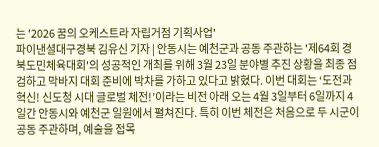는 '2026 꿈의 오케스트라 자립거점 기획사업'
파이낸셜대구경북 김유신 기자 | 안동시는 예천군과 공동 주관하는 '제64회 경북도민체육대회'의 성공적인 개최를 위해 3월 23일 분야별 추진 상황을 최종 점검하고 막바지 대회 준비에 박차를 가하고 있다고 밝혔다. 이번 대회는 ‘도전과 혁신! 신도청 시대 글로벌 체전!’이라는 비전 아래 오는 4월 3일부터 6일까지 4일간 안동시와 예천군 일원에서 펼쳐진다. 특히 이번 체전은 처음으로 두 시군이 공동 주관하며, 예술을 접목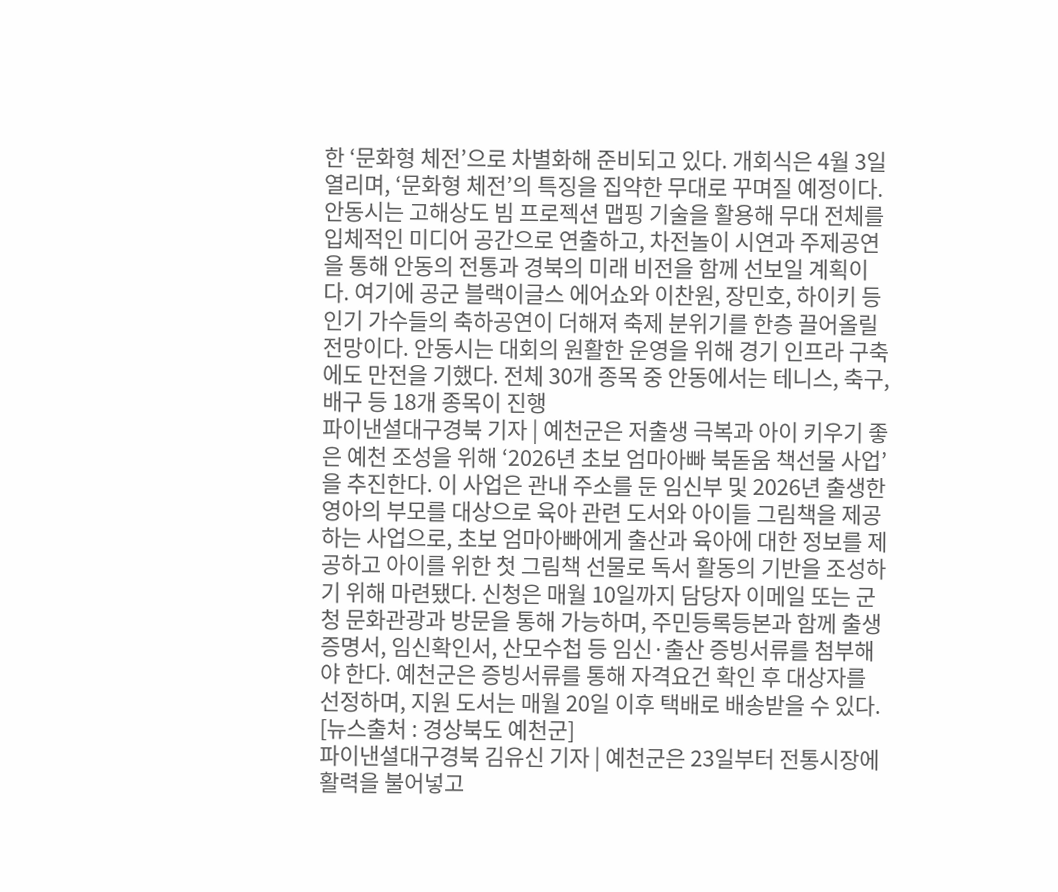한 ‘문화형 체전’으로 차별화해 준비되고 있다. 개회식은 4월 3일 열리며, ‘문화형 체전’의 특징을 집약한 무대로 꾸며질 예정이다. 안동시는 고해상도 빔 프로젝션 맵핑 기술을 활용해 무대 전체를 입체적인 미디어 공간으로 연출하고, 차전놀이 시연과 주제공연을 통해 안동의 전통과 경북의 미래 비전을 함께 선보일 계획이다. 여기에 공군 블랙이글스 에어쇼와 이찬원, 장민호, 하이키 등 인기 가수들의 축하공연이 더해져 축제 분위기를 한층 끌어올릴 전망이다. 안동시는 대회의 원활한 운영을 위해 경기 인프라 구축에도 만전을 기했다. 전체 30개 종목 중 안동에서는 테니스, 축구, 배구 등 18개 종목이 진행
파이낸셜대구경북 기자 | 예천군은 저출생 극복과 아이 키우기 좋은 예천 조성을 위해 ‘2026년 초보 엄마아빠 북돋움 책선물 사업’을 추진한다. 이 사업은 관내 주소를 둔 임신부 및 2026년 출생한 영아의 부모를 대상으로 육아 관련 도서와 아이들 그림책을 제공하는 사업으로, 초보 엄마아빠에게 출산과 육아에 대한 정보를 제공하고 아이를 위한 첫 그림책 선물로 독서 활동의 기반을 조성하기 위해 마련됐다. 신청은 매월 10일까지 담당자 이메일 또는 군청 문화관광과 방문을 통해 가능하며, 주민등록등본과 함께 출생증명서, 임신확인서, 산모수첩 등 임신·출산 증빙서류를 첨부해야 한다. 예천군은 증빙서류를 통해 자격요건 확인 후 대상자를 선정하며, 지원 도서는 매월 20일 이후 택배로 배송받을 수 있다. [뉴스출처 : 경상북도 예천군]
파이낸셜대구경북 김유신 기자 | 예천군은 23일부터 전통시장에 활력을 불어넣고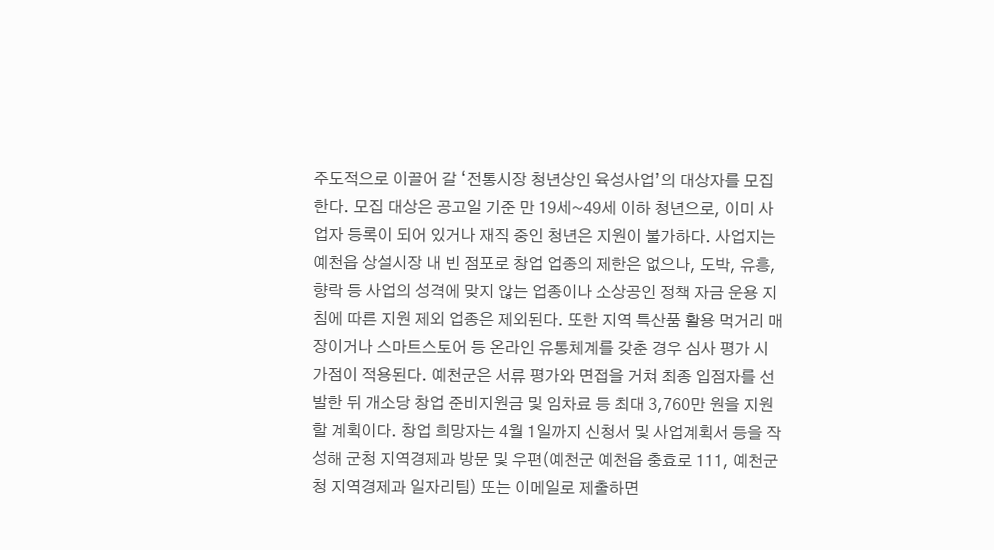주도적으로 이끌어 갈 ‘전통시장 청년상인 육성사업’의 대상자를 모집한다. 모집 대상은 공고일 기준 만 19세~49세 이하 청년으로, 이미 사업자 등록이 되어 있거나 재직 중인 청년은 지원이 불가하다. 사업지는 예천읍 상설시장 내 빈 점포로 창업 업종의 제한은 없으나, 도박, 유흥, 향락 등 사업의 성격에 맞지 않는 업종이나 소상공인 정책 자금 운용 지침에 따른 지원 제외 업종은 제외된다. 또한 지역 특산품 활용 먹거리 매장이거나 스마트스토어 등 온라인 유통체계를 갖춘 경우 심사 평가 시 가점이 적용된다. 예천군은 서류 평가와 면접을 거쳐 최종 입점자를 선발한 뒤 개소당 창업 준비지원금 및 임차료 등 최대 3,760만 원을 지원할 계획이다. 창업 희망자는 4월 1일까지 신청서 및 사업계획서 등을 작성해 군청 지역경제과 방문 및 우편(예천군 예천읍 충효로 111, 예천군청 지역경제과 일자리팀) 또는 이메일로 제출하면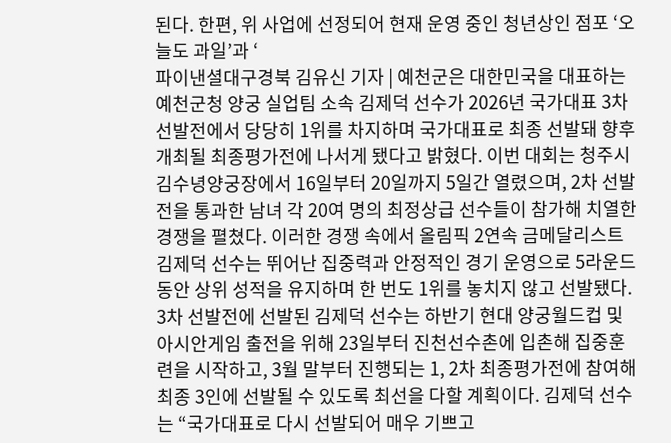된다. 한편, 위 사업에 선정되어 현재 운영 중인 청년상인 점포 ‘오늘도 과일’과 ‘
파이낸셜대구경북 김유신 기자 | 예천군은 대한민국을 대표하는 예천군청 양궁 실업팀 소속 김제덕 선수가 2026년 국가대표 3차 선발전에서 당당히 1위를 차지하며 국가대표로 최종 선발돼 향후 개최될 최종평가전에 나서게 됐다고 밝혔다. 이번 대회는 청주시 김수녕양궁장에서 16일부터 20일까지 5일간 열렸으며, 2차 선발전을 통과한 남녀 각 20여 명의 최정상급 선수들이 참가해 치열한 경쟁을 펼쳤다. 이러한 경쟁 속에서 올림픽 2연속 금메달리스트 김제덕 선수는 뛰어난 집중력과 안정적인 경기 운영으로 5라운드 동안 상위 성적을 유지하며 한 번도 1위를 놓치지 않고 선발됐다. 3차 선발전에 선발된 김제덕 선수는 하반기 현대 양궁월드컵 및 아시안게임 출전을 위해 23일부터 진천선수촌에 입촌해 집중훈련을 시작하고, 3월 말부터 진행되는 1, 2차 최종평가전에 참여해 최종 3인에 선발될 수 있도록 최선을 다할 계획이다. 김제덕 선수는 “국가대표로 다시 선발되어 매우 기쁘고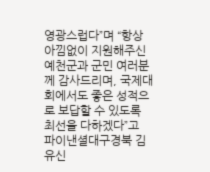영광스럽다”며 “항상 아낌없이 지원해주신 예천군과 군민 여러분께 감사드리며, 국제대회에서도 좋은 성적으로 보답할 수 있도록 최선을 다하겠다”고
파이낸셜대구경북 김유신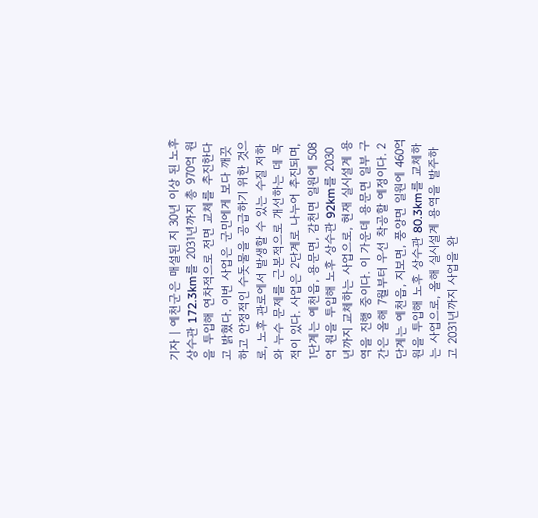기자 | 예천군은 매설된 지 30년 이상 된 노후 상수관 172.3km를 2031년까지 총 970억 원을 투입해 연차적으로 전면 교체를 추진한다고 밝혔다. 이번 사업은 군민에게 보다 깨끗하고 안정적인 수돗물을 공급하기 위한 것으로, 노후 관로에서 발생할 수 있는 수질 저하와 누수 문제를 근본적으로 개선하는 데 목적이 있다. 사업은 2단계로 나누어 추진되며, 1단계는 예천읍, 용문면, 감천면 일원에 508억 원을 투입해 노후 상수관 92km를 2030년까지 교체하는 사업으로, 현재 실시설계 용역을 진행 중이다. 이 가운데 용문면 일부 구간은 올해 7월부터 우선 착공할 예정이다. 2단계는 예천읍, 지보면, 풍양면 일원에 460억 원을 투입해 노후 상수관 80.3km를 교체하는 사업으로, 올해 실시설계 용역을 발주하고 2031년까지 사업을 완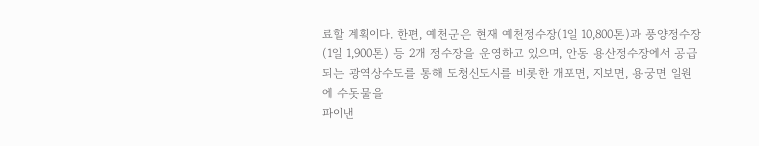료할 계획이다. 한편, 예천군은 현재 예천정수장(1일 10,800톤)과 풍양정수장(1일 1,900톤) 등 2개 정수장을 운영하고 있으며, 안동 용산정수장에서 공급되는 광역상수도를 통해 도청신도시를 비롯한 개포면, 지보면, 용궁면 일원에 수돗물을
파이낸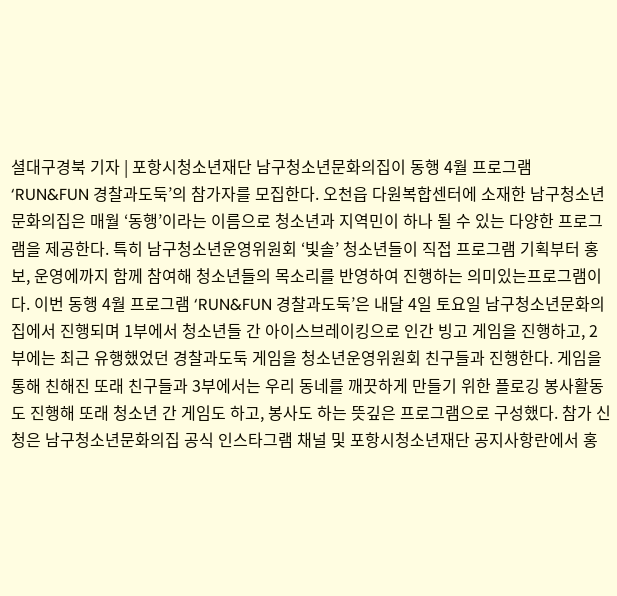셜대구경북 기자 | 포항시청소년재단 남구청소년문화의집이 동행 4월 프로그램 ‘RUN&FUN 경찰과도둑’의 참가자를 모집한다. 오천읍 다원복합센터에 소재한 남구청소년문화의집은 매월 ‘동행’이라는 이름으로 청소년과 지역민이 하나 될 수 있는 다양한 프로그램을 제공한다. 특히 남구청소년운영위원회 ‘빛솔’ 청소년들이 직접 프로그램 기획부터 홍보, 운영에까지 함께 참여해 청소년들의 목소리를 반영하여 진행하는 의미있는프로그램이다. 이번 동행 4월 프로그램 ‘RUN&FUN 경찰과도둑’은 내달 4일 토요일 남구청소년문화의집에서 진행되며 1부에서 청소년들 간 아이스브레이킹으로 인간 빙고 게임을 진행하고, 2부에는 최근 유행했었던 경찰과도둑 게임을 청소년운영위원회 친구들과 진행한다. 게임을 통해 친해진 또래 친구들과 3부에서는 우리 동네를 깨끗하게 만들기 위한 플로깅 봉사활동도 진행해 또래 청소년 간 게임도 하고, 봉사도 하는 뜻깊은 프로그램으로 구성했다. 참가 신청은 남구청소년문화의집 공식 인스타그램 채널 및 포항시청소년재단 공지사항란에서 홍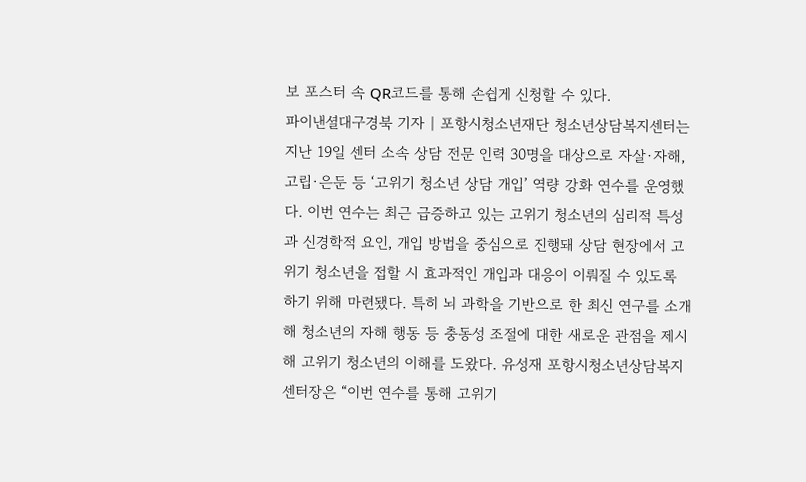보 포스터 속 QR코드를 통해 손쉽게 신청할 수 있다.
파이낸셜대구경북 기자 | 포항시청소년재단 청소년상담복지센터는 지난 19일 센터 소속 상담 전문 인력 30명을 대상으로 자살·자해, 고립·은둔 등 ‘고위기 청소년 상담 개입’ 역량 강화 연수를 운영했다. 이번 연수는 최근 급증하고 있는 고위기 청소년의 심리적 특성과 신경학적 요인, 개입 방법을 중심으로 진행돼 상담 현장에서 고위기 청소년을 접할 시 효과적인 개입과 대응이 이뤄질 수 있도록 하기 위해 마련됐다. 특히 뇌 과학을 기반으로 한 최신 연구를 소개해 청소년의 자해 행동 등 충동성 조절에 대한 새로운 관점을 제시해 고위기 청소년의 이해를 도왔다. 유성재 포항시청소년상담복지센터장은 “이번 연수를 통해 고위기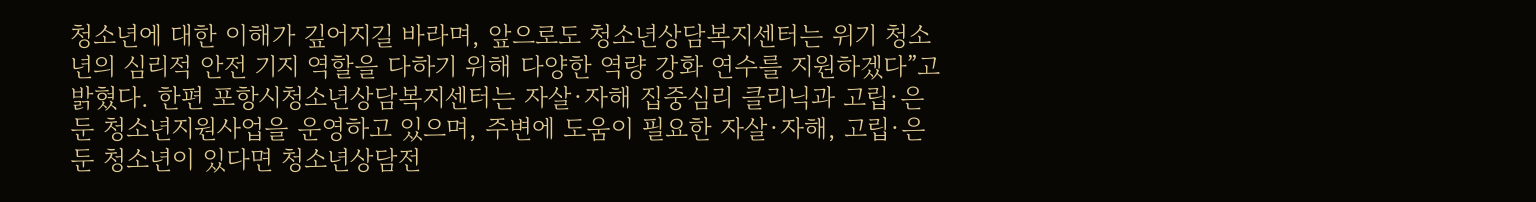청소년에 대한 이해가 깊어지길 바라며, 앞으로도 청소년상담복지센터는 위기 청소년의 심리적 안전 기지 역할을 다하기 위해 다양한 역량 강화 연수를 지원하겠다”고 밝혔다. 한편 포항시청소년상담복지센터는 자살·자해 집중심리 클리닉과 고립·은둔 청소년지원사업을 운영하고 있으며, 주변에 도움이 필요한 자살·자해, 고립·은둔 청소년이 있다면 청소년상담전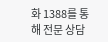화 1388를 통해 전문 상담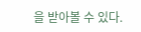을 받아볼 수 있다.